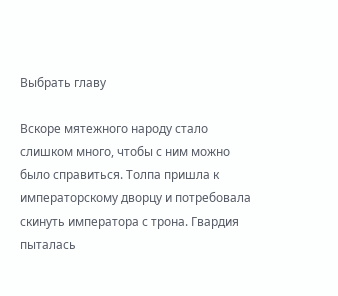Выбрать главу

Вскоре мятежного народу стало слишком много, чтобы с ним можно было справиться. Толпа пришла к императорскому дворцу и потребовала скинуть императора с трона. Гвардия пыталась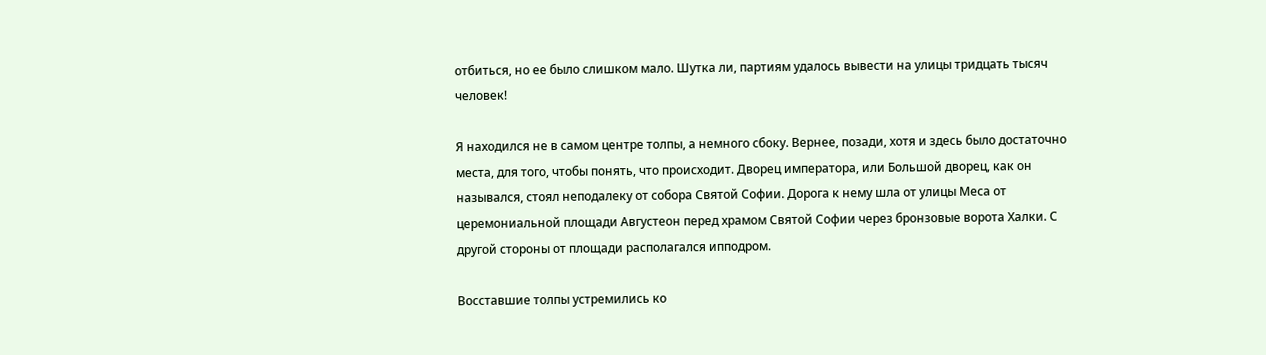отбиться, но ее было слишком мало. Шутка ли, партиям удалось вывести на улицы тридцать тысяч человек!

Я находился не в самом центре толпы, а немного сбоку. Вернее, позади, хотя и здесь было достаточно места, для того, чтобы понять, что происходит. Дворец императора, или Большой дворец, как он назывался, стоял неподалеку от собора Святой Софии. Дорога к нему шла от улицы Меса от церемониальной площади Августеон перед храмом Святой Софии через бронзовые ворота Халки. С другой стороны от площади располагался ипподром.

Восставшие толпы устремились ко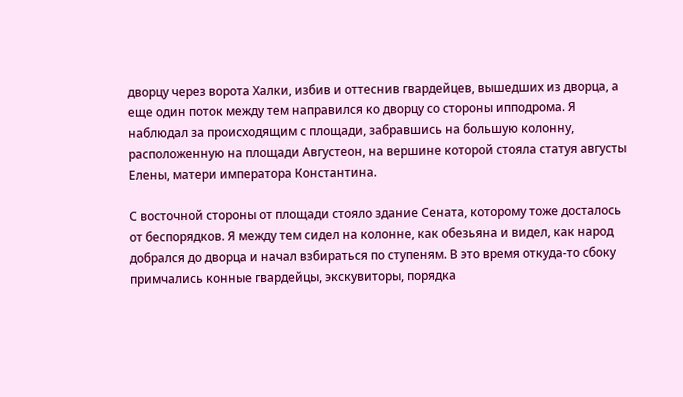дворцу через ворота Халки, избив и оттеснив гвардейцев, вышедших из дворца, а еще один поток между тем направился ко дворцу со стороны ипподрома. Я наблюдал за происходящим с площади, забравшись на большую колонну, расположенную на площади Августеон, на вершине которой стояла статуя августы Елены, матери императора Константина.

С восточной стороны от площади стояло здание Сената, которому тоже досталось от беспорядков. Я между тем сидел на колонне, как обезьяна и видел, как народ добрался до дворца и начал взбираться по ступеням. В это время откуда-то сбоку примчались конные гвардейцы, экскувиторы, порядка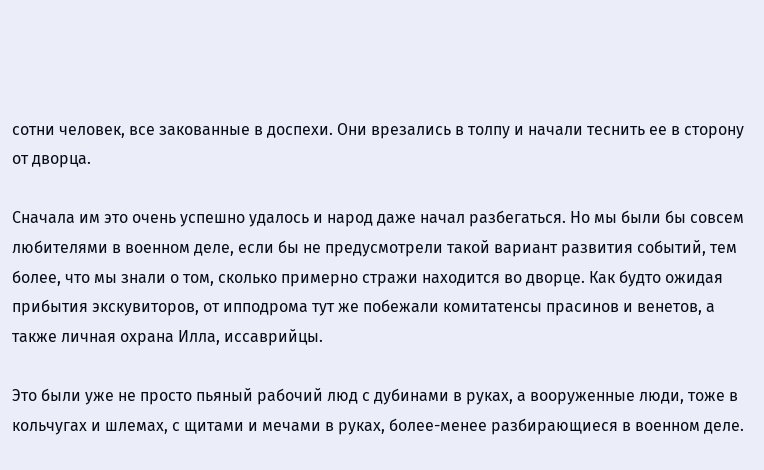сотни человек, все закованные в доспехи. Они врезались в толпу и начали теснить ее в сторону от дворца.

Сначала им это очень успешно удалось и народ даже начал разбегаться. Но мы были бы совсем любителями в военном деле, если бы не предусмотрели такой вариант развития событий, тем более, что мы знали о том, сколько примерно стражи находится во дворце. Как будто ожидая прибытия экскувиторов, от ипподрома тут же побежали комитатенсы прасинов и венетов, а также личная охрана Илла, иссаврийцы.

Это были уже не просто пьяный рабочий люд с дубинами в руках, а вооруженные люди, тоже в кольчугах и шлемах, с щитами и мечами в руках, более-менее разбирающиеся в военном деле.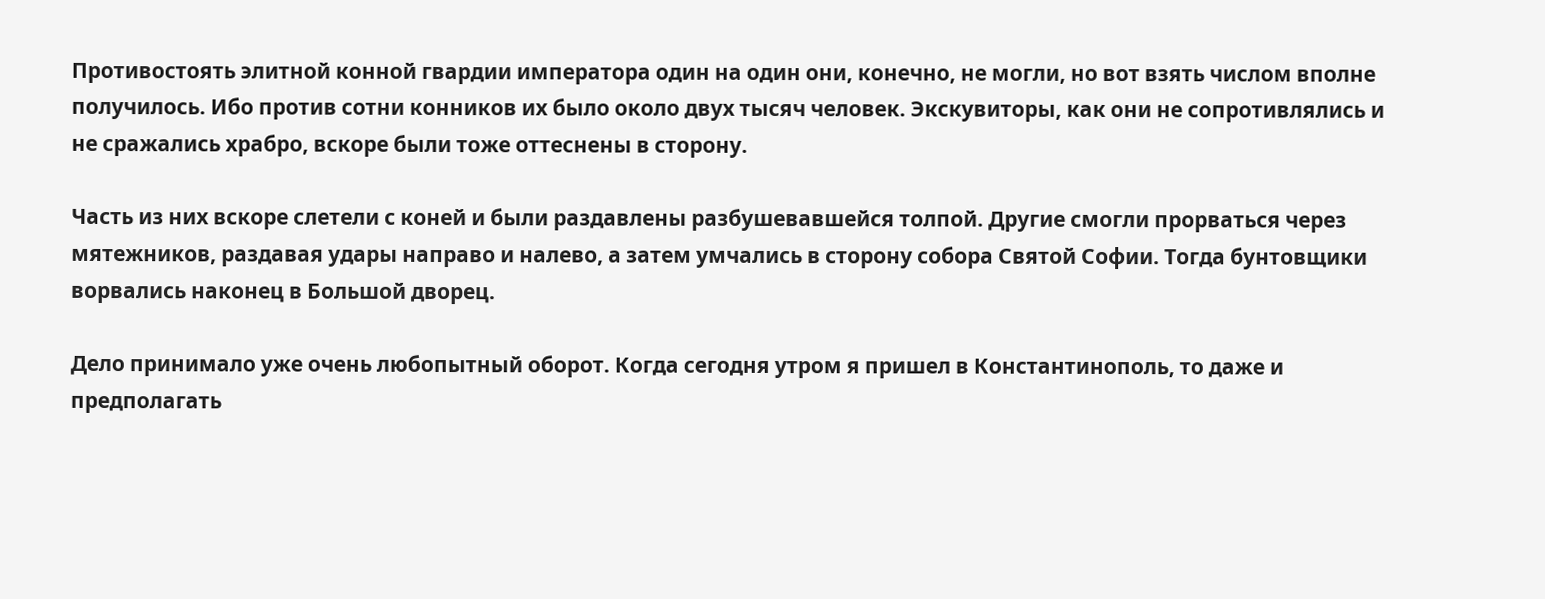Противостоять элитной конной гвардии императора один на один они, конечно, не могли, но вот взять числом вполне получилось. Ибо против сотни конников их было около двух тысяч человек. Экскувиторы, как они не сопротивлялись и не сражались храбро, вскоре были тоже оттеснены в сторону.

Часть из них вскоре слетели с коней и были раздавлены разбушевавшейся толпой. Другие смогли прорваться через мятежников, раздавая удары направо и налево, а затем умчались в сторону собора Святой Софии. Тогда бунтовщики ворвались наконец в Большой дворец.

Дело принимало уже очень любопытный оборот. Когда сегодня утром я пришел в Константинополь, то даже и предполагать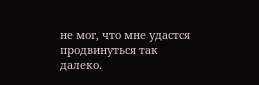не мог, что мне удастся продвинуться так далеко.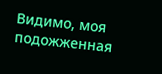Видимо, моя подожженная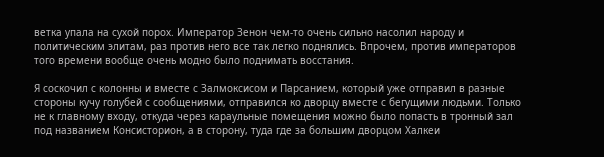ветка упала на сухой порох. Император Зенон чем-то очень сильно насолил народу и политическим элитам, раз против него все так легко поднялись. Впрочем, против императоров того времени вообще очень модно было поднимать восстания.

Я соскочил с колонны и вместе с Залмоксисом и Парсанием, который уже отправил в разные стороны кучу голубей с сообщениями, отправился ко дворцу вместе с бегущими людьми. Только не к главному входу, откуда через караульные помещения можно было попасть в тронный зал под названием Консисторион, а в сторону, туда где за большим дворцом Халкеи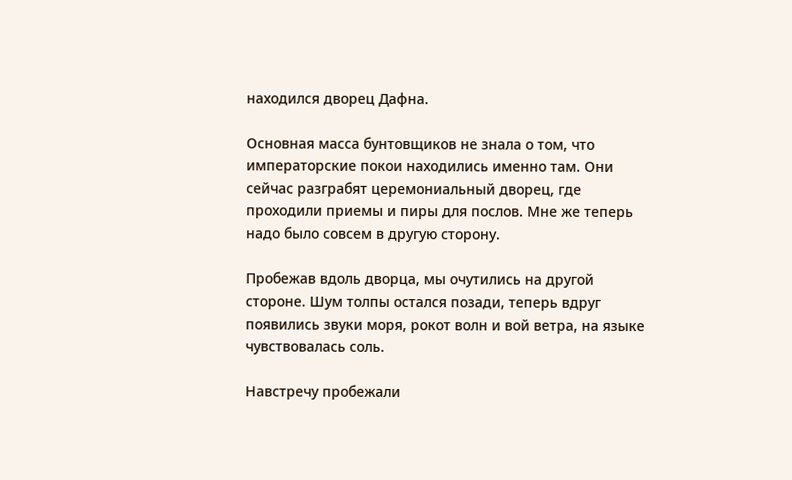находился дворец Дафна.

Основная масса бунтовщиков не знала о том, что императорские покои находились именно там. Они сейчас разграбят церемониальный дворец, где проходили приемы и пиры для послов. Мне же теперь надо было совсем в другую сторону.

Пробежав вдоль дворца, мы очутились на другой стороне. Шум толпы остался позади, теперь вдруг появились звуки моря, рокот волн и вой ветра, на языке чувствовалась соль.

Навстречу пробежали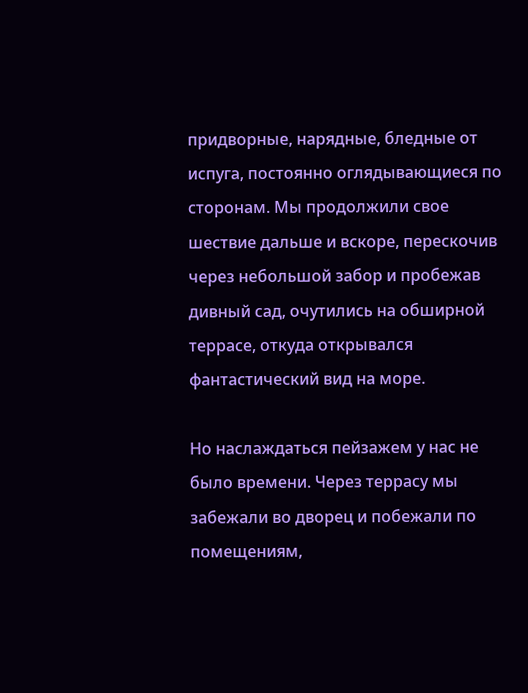придворные, нарядные, бледные от испуга, постоянно оглядывающиеся по сторонам. Мы продолжили свое шествие дальше и вскоре, перескочив через небольшой забор и пробежав дивный сад, очутились на обширной террасе, откуда открывался фантастический вид на море.

Но наслаждаться пейзажем у нас не было времени. Через террасу мы забежали во дворец и побежали по помещениям,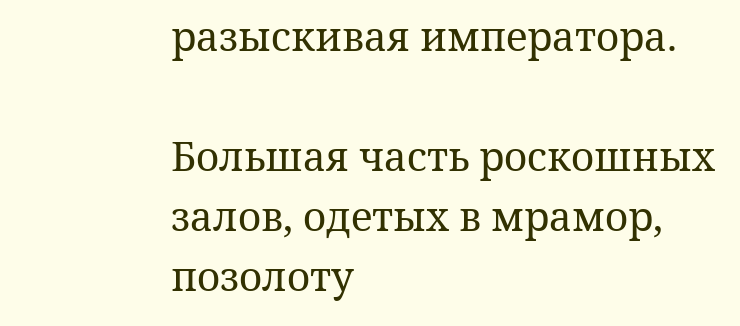разыскивая императора.

Большая часть роскошных залов, одетых в мрамор, позолоту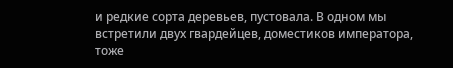и редкие сорта деревьев, пустовала. В одном мы встретили двух гвардейцев, доместиков императора, тоже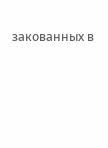закованных в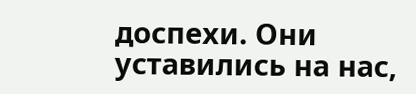доспехи. Они уставились на нас,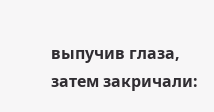выпучив глаза, затем закричали: